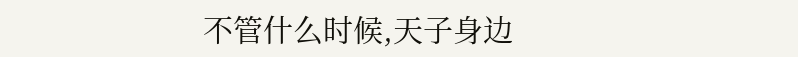不管什么时候,天子身边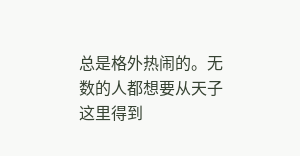总是格外热闹的。无数的人都想要从天子这里得到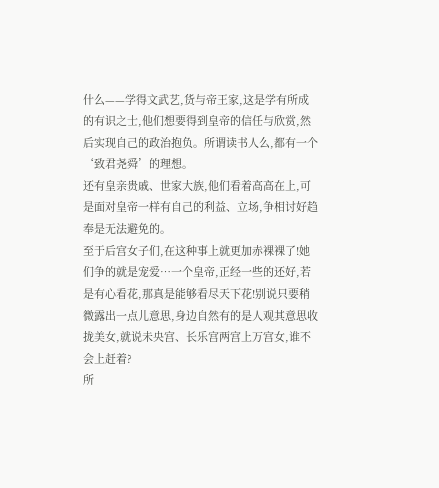什么——学得文武艺,货与帝王家,这是学有所成的有识之士,他们想要得到皇帝的信任与欣赏,然后实现自己的政治抱负。所谓读书人么,都有一个‘致君尧舜’的理想。
还有皇亲贵戚、世家大族,他们看着高高在上,可是面对皇帝一样有自己的利益、立场,争相讨好趋奉是无法避免的。
至于后宫女子们,在这种事上就更加赤裸裸了!她们争的就是宠爱…一个皇帝,正经一些的还好,若是有心看花,那真是能够看尽天下花!别说只要稍微露出一点儿意思,身边自然有的是人观其意思收拢美女,就说未央宫、长乐宫两宫上万宫女,谁不会上赶着?
所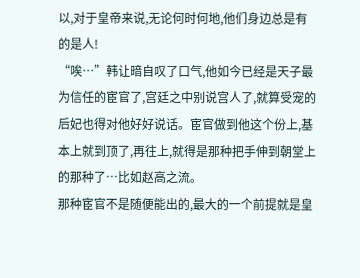以,对于皇帝来说,无论何时何地,他们身边总是有的是人!
“唉…”韩让暗自叹了口气,他如今已经是天子最为信任的宦官了,宫廷之中别说宫人了,就算受宠的后妃也得对他好好说话。宦官做到他这个份上,基本上就到顶了,再往上,就得是那种把手伸到朝堂上的那种了…比如赵高之流。
那种宦官不是随便能出的,最大的一个前提就是皇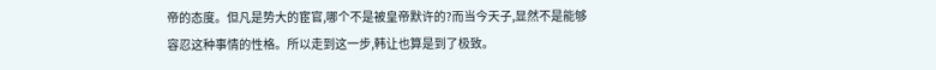帝的态度。但凡是势大的宦官,哪个不是被皇帝默许的?而当今天子,显然不是能够容忍这种事情的性格。所以走到这一步,韩让也算是到了极致。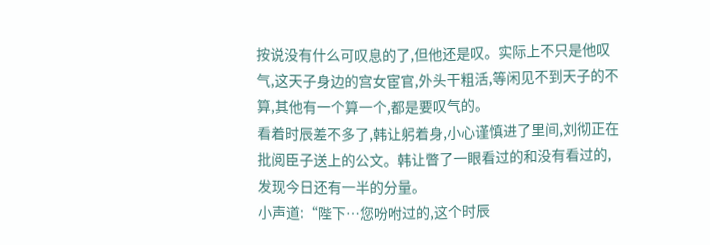按说没有什么可叹息的了,但他还是叹。实际上不只是他叹气,这天子身边的宫女宦官,外头干粗活,等闲见不到天子的不算,其他有一个算一个,都是要叹气的。
看着时辰差不多了,韩让躬着身,小心谨慎进了里间,刘彻正在批阅臣子送上的公文。韩让瞥了一眼看过的和没有看过的,发现今日还有一半的分量。
小声道:“陛下…您吩咐过的,这个时辰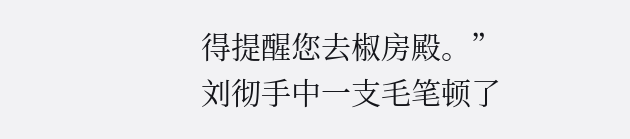得提醒您去椒房殿。”
刘彻手中一支毛笔顿了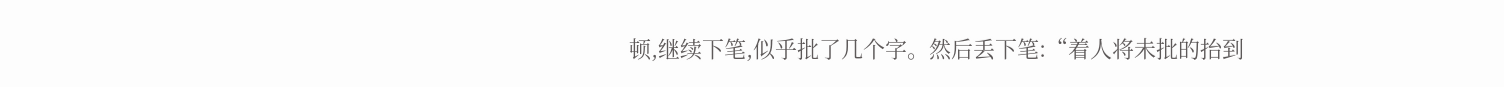顿,继续下笔,似乎批了几个字。然后丢下笔:“着人将未批的抬到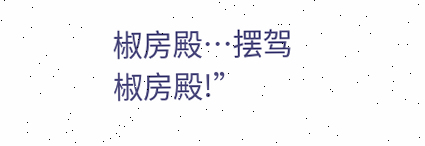椒房殿…摆驾椒房殿!”